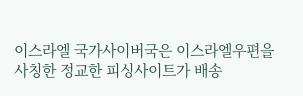이스라엘 국가사이버국은 이스라엘우편을 사칭한 정교한 피싱사이트가 배송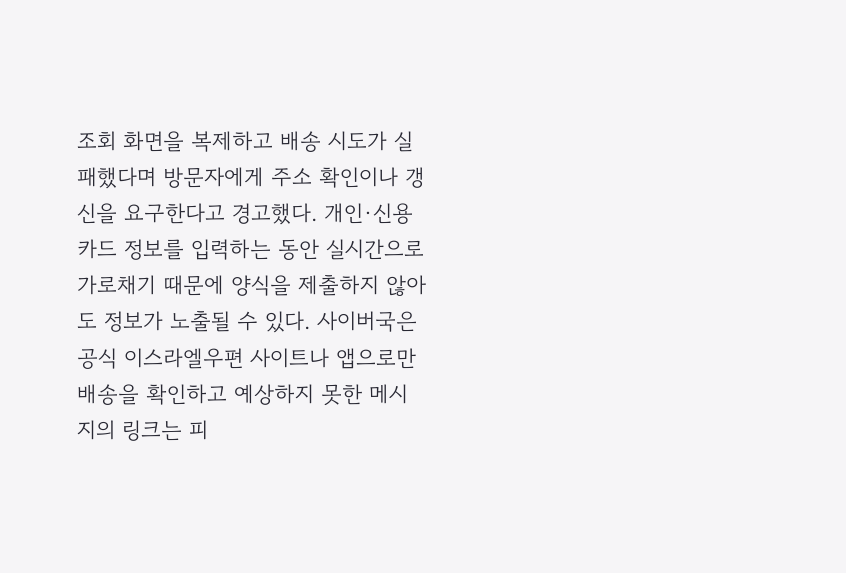조회 화면을 복제하고 배송 시도가 실패했다며 방문자에게 주소 확인이나 갱신을 요구한다고 경고했다. 개인·신용카드 정보를 입력하는 동안 실시간으로 가로채기 때문에 양식을 제출하지 않아도 정보가 노출될 수 있다. 사이버국은 공식 이스라엘우편 사이트나 앱으로만 배송을 확인하고 예상하지 못한 메시지의 링크는 피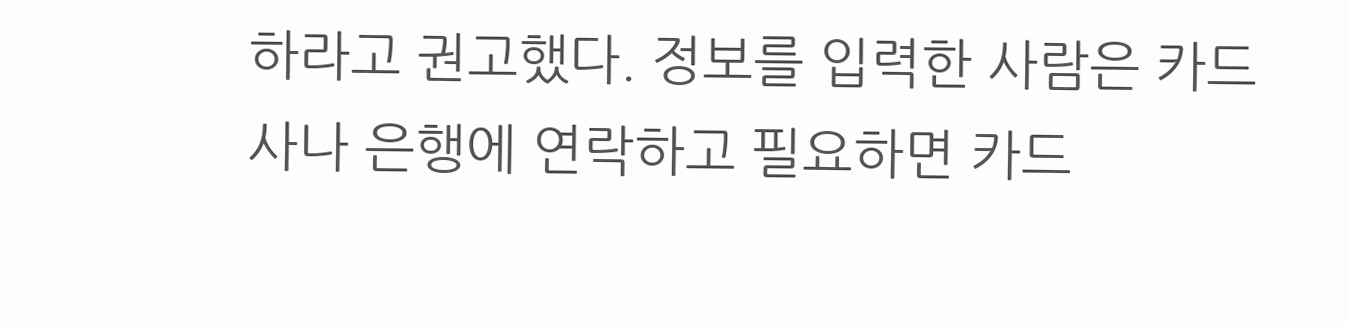하라고 권고했다. 정보를 입력한 사람은 카드사나 은행에 연락하고 필요하면 카드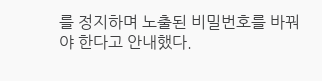를 정지하며 노출된 비밀번호를 바꿔야 한다고 안내했다.